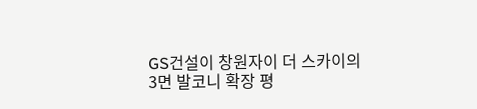GS건설이 창원자이 더 스카이의 3면 발코니 확장 평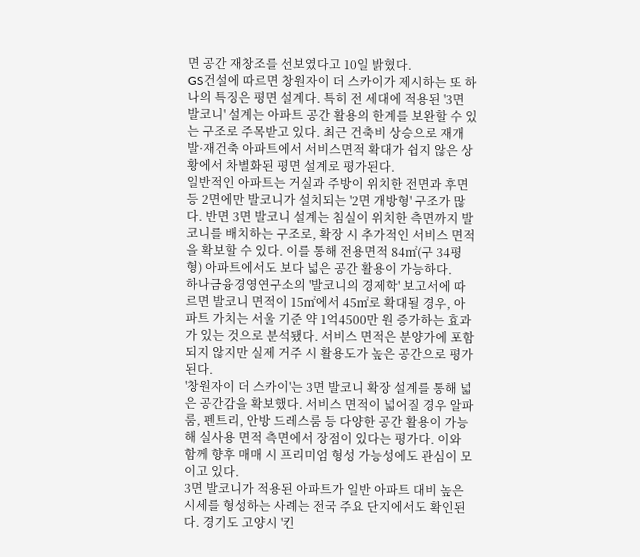면 공간 재창조를 선보였다고 10일 밝혔다.
GS건설에 따르면 창원자이 더 스카이가 제시하는 또 하나의 특징은 평면 설계다. 특히 전 세대에 적용된 '3면 발코니' 설계는 아파트 공간 활용의 한계를 보완할 수 있는 구조로 주목받고 있다. 최근 건축비 상승으로 재개발·재건축 아파트에서 서비스면적 확대가 쉽지 않은 상황에서 차별화된 평면 설계로 평가된다.
일반적인 아파트는 거실과 주방이 위치한 전면과 후면 등 2면에만 발코니가 설치되는 '2면 개방형' 구조가 많다. 반면 3면 발코니 설계는 침실이 위치한 측면까지 발코니를 배치하는 구조로, 확장 시 추가적인 서비스 면적을 확보할 수 있다. 이를 통해 전용면적 84㎡(구 34평형) 아파트에서도 보다 넓은 공간 활용이 가능하다.
하나금융경영연구소의 '발코니의 경제학' 보고서에 따르면 발코니 면적이 15㎡에서 45㎡로 확대될 경우, 아파트 가치는 서울 기준 약 1억4500만 원 증가하는 효과가 있는 것으로 분석됐다. 서비스 면적은 분양가에 포함되지 않지만 실제 거주 시 활용도가 높은 공간으로 평가된다.
'창원자이 더 스카이'는 3면 발코니 확장 설계를 통해 넓은 공간감을 확보했다. 서비스 면적이 넓어질 경우 알파룸, 펜트리, 안방 드레스룸 등 다양한 공간 활용이 가능해 실사용 면적 측면에서 장점이 있다는 평가다. 이와 함께 향후 매매 시 프리미엄 형성 가능성에도 관심이 모이고 있다.
3면 발코니가 적용된 아파트가 일반 아파트 대비 높은 시세를 형성하는 사례는 전국 주요 단지에서도 확인된다. 경기도 고양시 '킨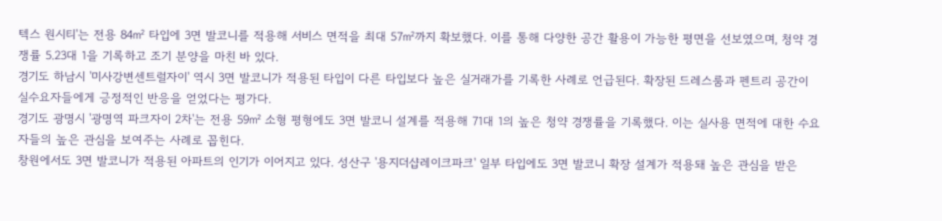텍스 원시티'는 전용 84㎡ 타입에 3면 발코니를 적용해 서비스 면적을 최대 57㎡까지 확보했다. 이를 통해 다양한 공간 활용이 가능한 평면을 선보였으며, 청약 경쟁률 5.23대 1을 기록하고 조기 분양을 마친 바 있다.
경기도 하남시 '미사강변센트럴자이' 역시 3면 발코니가 적용된 타입이 다른 타입보다 높은 실거래가를 기록한 사례로 언급된다. 확장된 드레스룸과 펜트리 공간이 실수요자들에게 긍정적인 반응을 얻었다는 평가다.
경기도 광명시 '광명역 파크자이 2차'는 전용 59㎡ 소형 평형에도 3면 발코니 설계를 적용해 71대 1의 높은 청약 경쟁률을 기록했다. 이는 실사용 면적에 대한 수요자들의 높은 관심을 보여주는 사례로 꼽힌다.
창원에서도 3면 발코니가 적용된 아파트의 인기가 이어지고 있다. 성산구 '용지더샵레이크파크' 일부 타입에도 3면 발코니 확장 설계가 적용돼 높은 관심을 받은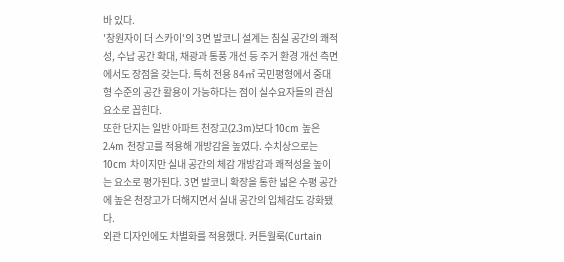바 있다.
'창원자이 더 스카이'의 3면 발코니 설계는 침실 공간의 쾌적성, 수납 공간 확대, 채광과 통풍 개선 등 주거 환경 개선 측면에서도 장점을 갖는다. 특히 전용 84㎡ 국민평형에서 중대형 수준의 공간 활용이 가능하다는 점이 실수요자들의 관심 요소로 꼽힌다.
또한 단지는 일반 아파트 천장고(2.3m)보다 10cm 높은 2.4m 천장고를 적용해 개방감을 높였다. 수치상으로는 10cm 차이지만 실내 공간의 체감 개방감과 쾌적성을 높이는 요소로 평가된다. 3면 발코니 확장을 통한 넓은 수평 공간에 높은 천장고가 더해지면서 실내 공간의 입체감도 강화됐다.
외관 디자인에도 차별화를 적용했다. 커튼월룩(Curtain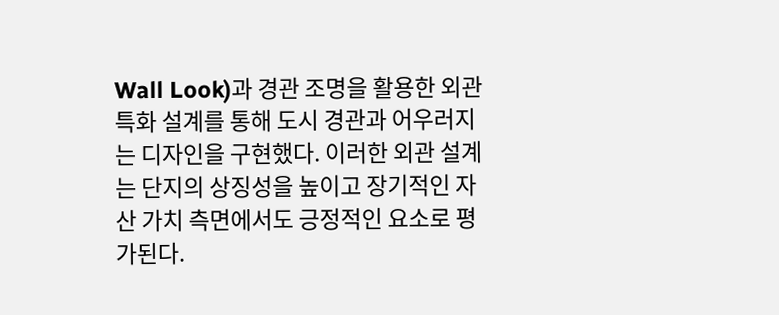Wall Look)과 경관 조명을 활용한 외관 특화 설계를 통해 도시 경관과 어우러지는 디자인을 구현했다. 이러한 외관 설계는 단지의 상징성을 높이고 장기적인 자산 가치 측면에서도 긍정적인 요소로 평가된다.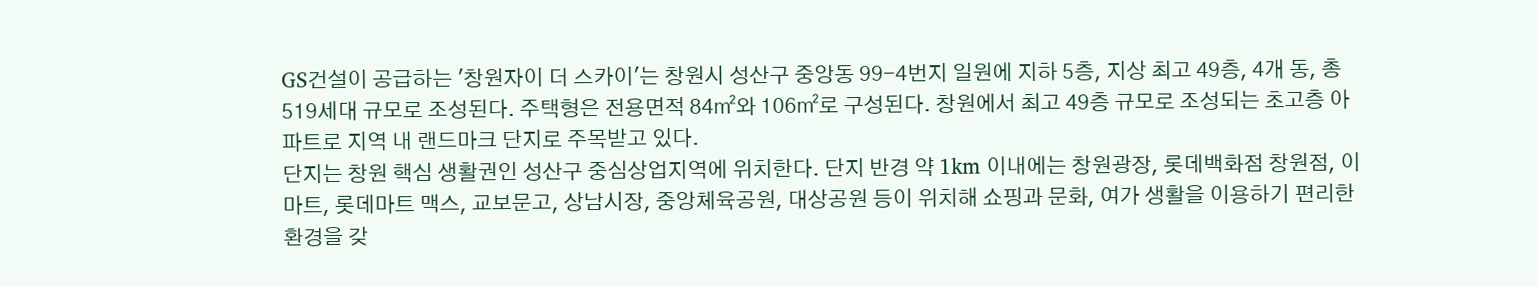GS건설이 공급하는 '창원자이 더 스카이'는 창원시 성산구 중앙동 99-4번지 일원에 지하 5층, 지상 최고 49층, 4개 동, 총 519세대 규모로 조성된다. 주택형은 전용면적 84㎡와 106㎡로 구성된다. 창원에서 최고 49층 규모로 조성되는 초고층 아파트로 지역 내 랜드마크 단지로 주목받고 있다.
단지는 창원 핵심 생활권인 성산구 중심상업지역에 위치한다. 단지 반경 약 1km 이내에는 창원광장, 롯데백화점 창원점, 이마트, 롯데마트 맥스, 교보문고, 상남시장, 중앙체육공원, 대상공원 등이 위치해 쇼핑과 문화, 여가 생활을 이용하기 편리한 환경을 갖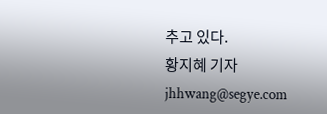추고 있다.
황지혜 기자 jhhwang@segye.com